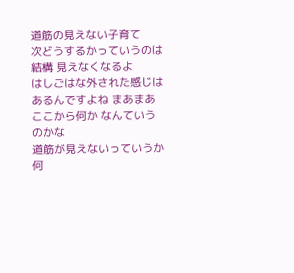道筋の見えない子育て
次どうするかっていうのは結構 見えなくなるよ
はしごはな外された感じはあるんですよね まあまあ
ここから何か なんていうのかな
道筋が見えないっていうか 何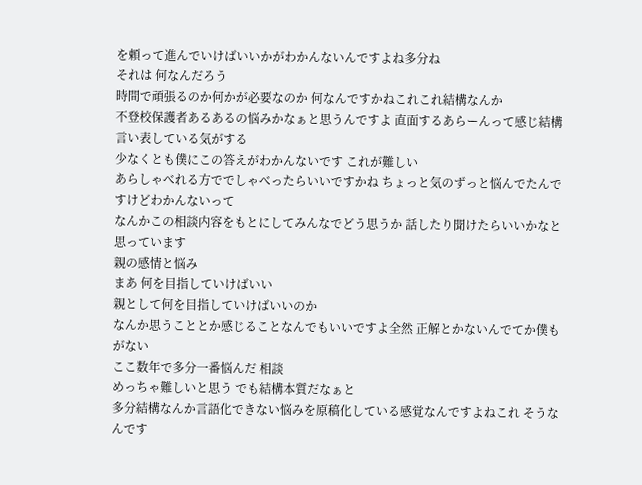を頼って進んでいけばいいかがわかんないんですよね多分ね
それは 何なんだろう
時間で頑張るのか何かが必要なのか 何なんですかねこれこれ結構なんか
不登校保護者あるあるの悩みかなぁと思うんですよ 直面するあらーんって感じ結構言い表している気がする
少なくとも僕にこの答えがわかんないです これが難しい
あらしゃべれる方ででしゃべったらいいですかね ちょっと気のずっと悩んでたんですけどわかんないって
なんかこの相談内容をもとにしてみんなでどう思うか 話したり聞けたらいいかなと思っています
親の感情と悩み
まあ 何を目指していけばいい
親として何を目指していけばいいのか
なんか思うこととか感じることなんでもいいですよ全然 正解とかないんでてか僕もがない
ここ数年で多分一番悩んだ 相談
めっちゃ難しいと思う でも結構本質だなぁと
多分結構なんか言語化できない悩みを原稿化している感覚なんですよねこれ そうなんです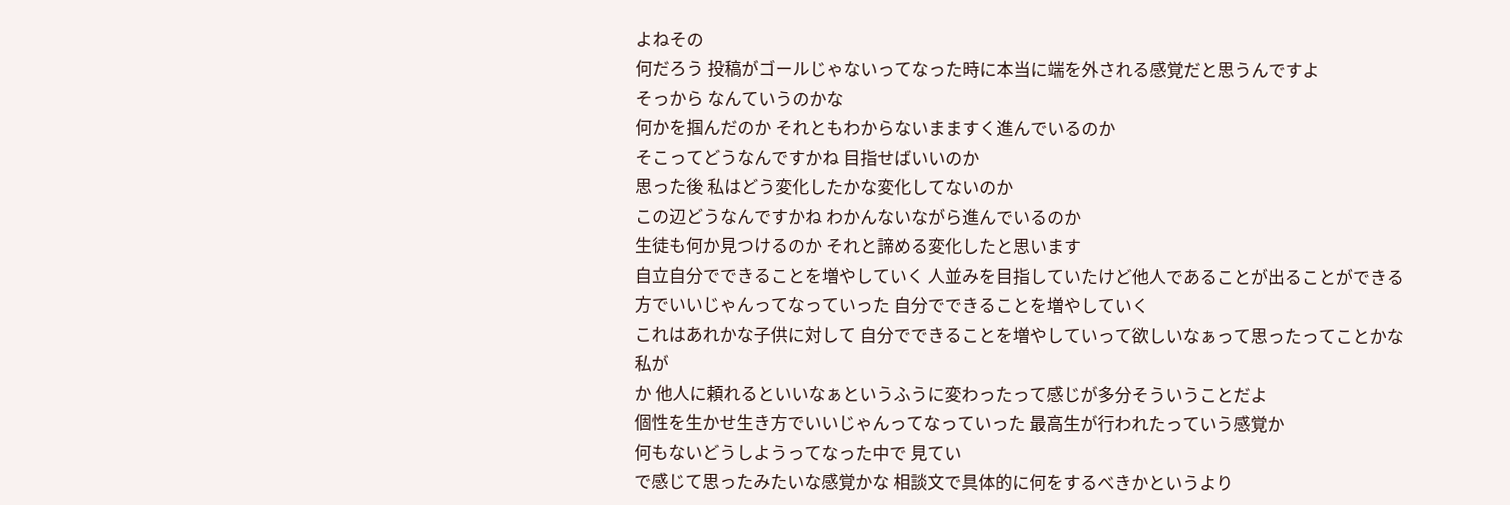よねその
何だろう 投稿がゴールじゃないってなった時に本当に端を外される感覚だと思うんですよ
そっから なんていうのかな
何かを掴んだのか それともわからないまますく進んでいるのか
そこってどうなんですかね 目指せばいいのか
思った後 私はどう変化したかな変化してないのか
この辺どうなんですかね わかんないながら進んでいるのか
生徒も何か見つけるのか それと諦める変化したと思います
自立自分でできることを増やしていく 人並みを目指していたけど他人であることが出ることができる
方でいいじゃんってなっていった 自分でできることを増やしていく
これはあれかな子供に対して 自分でできることを増やしていって欲しいなぁって思ったってことかな私が
か 他人に頼れるといいなぁというふうに変わったって感じが多分そういうことだよ
個性を生かせ生き方でいいじゃんってなっていった 最高生が行われたっていう感覚か
何もないどうしようってなった中で 見てい
で感じて思ったみたいな感覚かな 相談文で具体的に何をするべきかというより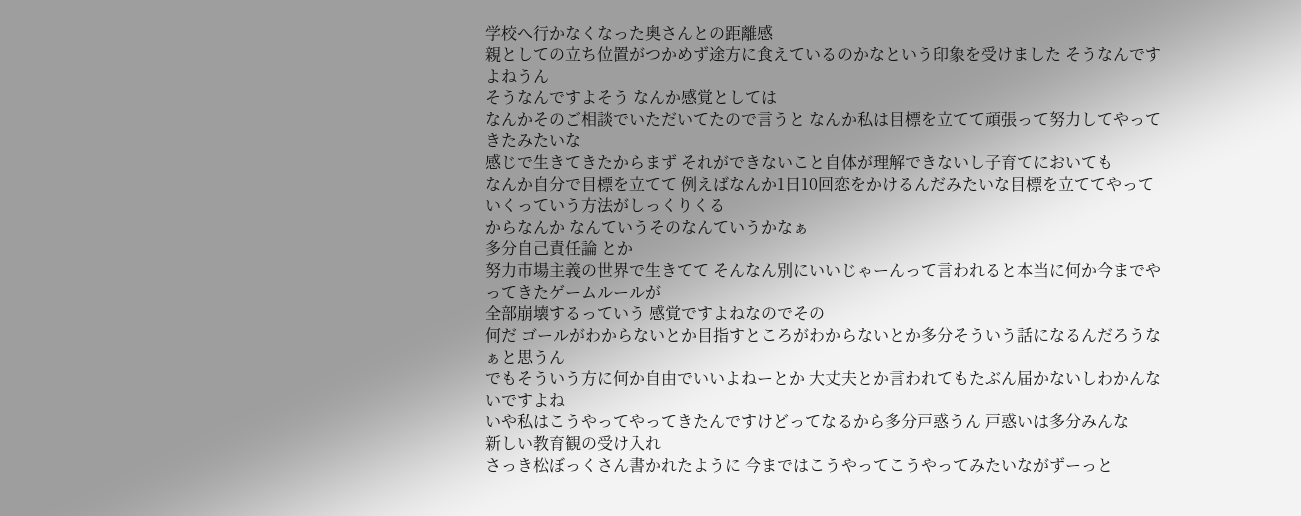学校へ行かなくなった奥さんとの距離感
親としての立ち位置がつかめず途方に食えているのかなという印象を受けました そうなんですよねうん
そうなんですよそう なんか感覚としては
なんかそのご相談でいただいてたので言うと なんか私は目標を立てて頑張って努力してやってきたみたいな
感じで生きてきたからまず それができないこと自体が理解できないし子育てにおいても
なんか自分で目標を立てて 例えばなんか1日10回恋をかけるんだみたいな目標を立ててやっていくっていう方法がしっくりくる
からなんか なんていうそのなんていうかなぁ
多分自己責任論 とか
努力市場主義の世界で生きてて そんなん別にいいじゃーんって言われると本当に何か今までやってきたゲームルールが
全部崩壊するっていう 感覚ですよねなのでその
何だ ゴールがわからないとか目指すところがわからないとか多分そういう話になるんだろうなぁと思うん
でもそういう方に何か自由でいいよねーとか 大丈夫とか言われてもたぶん届かないしわかんないですよね
いや私はこうやってやってきたんですけどってなるから多分戸惑うん 戸惑いは多分みんな
新しい教育観の受け入れ
さっき松ぼっくさん書かれたように 今まではこうやってこうやってみたいながずーっと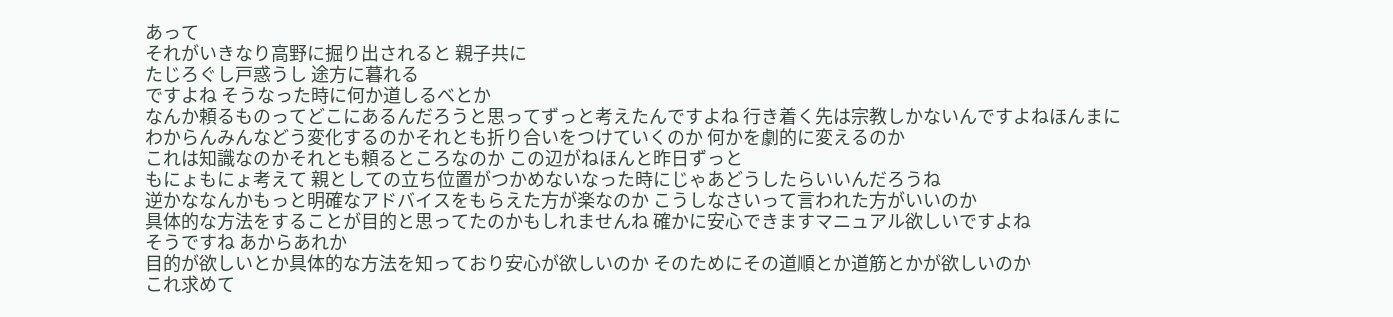あって
それがいきなり高野に掘り出されると 親子共に
たじろぐし戸惑うし 途方に暮れる
ですよね そうなった時に何か道しるべとか
なんか頼るものってどこにあるんだろうと思ってずっと考えたんですよね 行き着く先は宗教しかないんですよねほんまに
わからんみんなどう変化するのかそれとも折り合いをつけていくのか 何かを劇的に変えるのか
これは知識なのかそれとも頼るところなのか この辺がねほんと昨日ずっと
もにょもにょ考えて 親としての立ち位置がつかめないなった時にじゃあどうしたらいいんだろうね
逆かななんかもっと明確なアドバイスをもらえた方が楽なのか こうしなさいって言われた方がいいのか
具体的な方法をすることが目的と思ってたのかもしれませんね 確かに安心できますマニュアル欲しいですよね
そうですね あからあれか
目的が欲しいとか具体的な方法を知っており安心が欲しいのか そのためにその道順とか道筋とかが欲しいのか
これ求めて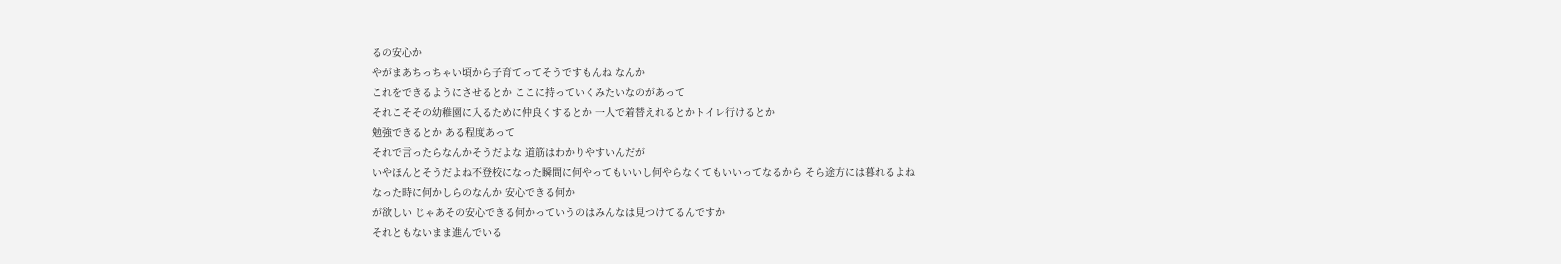るの安心か
やがまあちっちゃい頃から子育てってそうですもんね なんか
これをできるようにさせるとか ここに持っていくみたいなのがあって
それこそその幼稚園に入るために仲良くするとか 一人で着替えれるとかトイレ行けるとか
勉強できるとか ある程度あって
それで言ったらなんかそうだよな 道筋はわかりやすいんだが
いやほんとそうだよね不登校になった瞬間に何やってもいいし何やらなくてもいいってなるから そら途方には暮れるよね
なった時に何かしらのなんか 安心できる何か
が欲しい じゃあその安心できる何かっていうのはみんなは見つけてるんですか
それともないまま進んでいる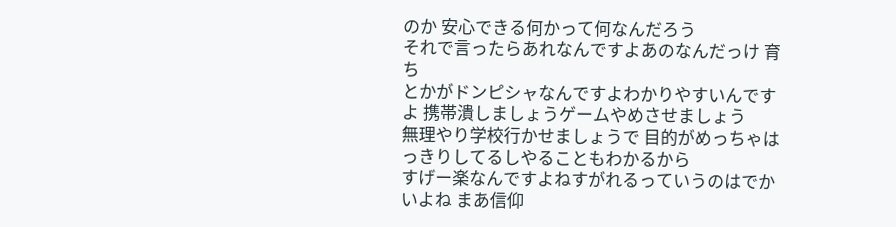のか 安心できる何かって何なんだろう
それで言ったらあれなんですよあのなんだっけ 育ち
とかがドンピシャなんですよわかりやすいんですよ 携帯潰しましょうゲームやめさせましょう
無理やり学校行かせましょうで 目的がめっちゃはっきりしてるしやることもわかるから
すげー楽なんですよねすがれるっていうのはでかいよね まあ信仰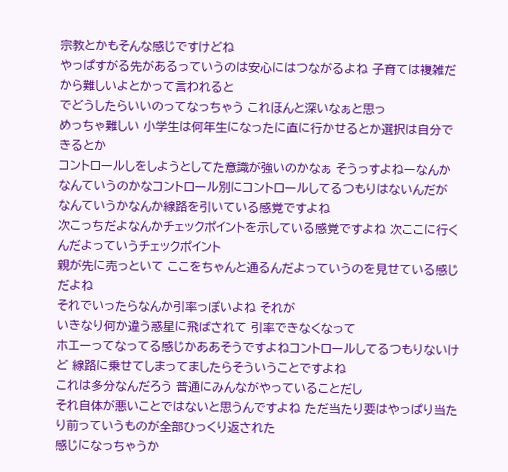宗教とかもそんな感じですけどね
やっぱすがる先があるっていうのは安心にはつながるよね 子育ては複雑だから難しいよとかって言われると
でどうしたらいいのってなっちゃう これほんと深いなぁと思っ
めっちゃ難しい 小学生は何年生になったに直に行かせるとか選択は自分できるとか
コントロールしをしようとしてた意識が強いのかなぁ そうっすよねーなんか
なんていうのかなコントロール別にコントロールしてるつもりはないんだが なんていうかなんか線路を引いている感覚ですよね
次こっちだよなんかチェックポイントを示している感覚ですよね 次ここに行くんだよっていうチェックポイント
親が先に売っといて ここをちゃんと通るんだよっていうのを見せている感じだよね
それでいったらなんか引率っぽいよね それが
いきなり何か違う惑星に飛ばされて 引率できなくなって
ホエーってなってる感じかああそうですよねコントロールしてるつもりないけど 線路に乗せてしまってましたらそういうことですよね
これは多分なんだろう 普通にみんながやっていることだし
それ自体が悪いことではないと思うんですよね ただ当たり要はやっぱり当たり前っていうものが全部ひっくり返された
感じになっちゃうか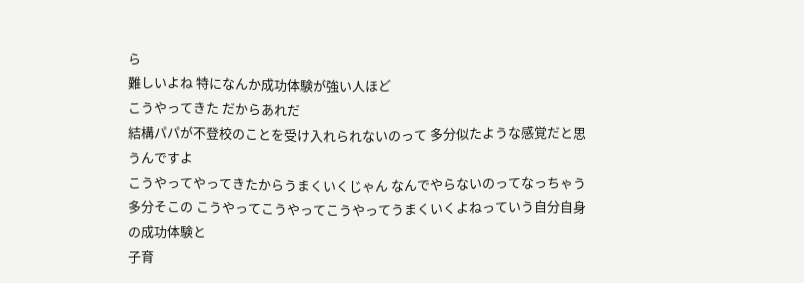ら
難しいよね 特になんか成功体験が強い人ほど
こうやってきた だからあれだ
結構パパが不登校のことを受け入れられないのって 多分似たような感覚だと思うんですよ
こうやってやってきたからうまくいくじゃん なんでやらないのってなっちゃう
多分そこの こうやってこうやってこうやってうまくいくよねっていう自分自身の成功体験と
子育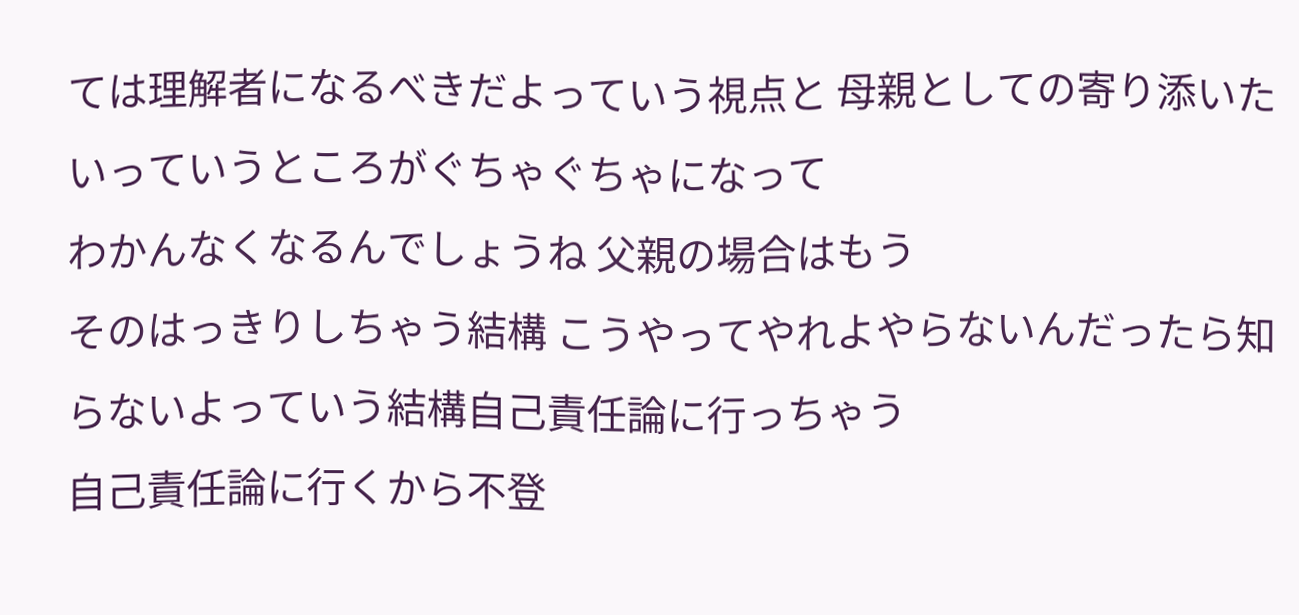ては理解者になるべきだよっていう視点と 母親としての寄り添いたいっていうところがぐちゃぐちゃになって
わかんなくなるんでしょうね 父親の場合はもう
そのはっきりしちゃう結構 こうやってやれよやらないんだったら知らないよっていう結構自己責任論に行っちゃう
自己責任論に行くから不登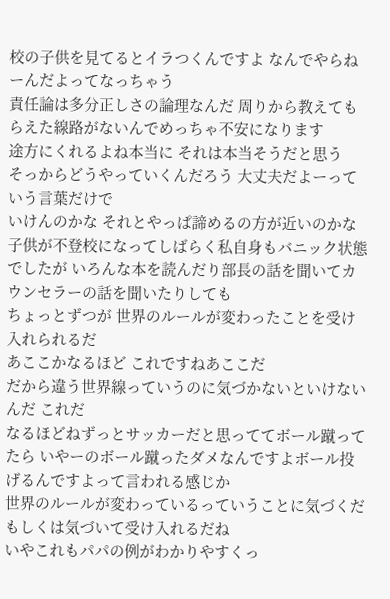校の子供を見てるとイラつくんですよ なんでやらねーんだよってなっちゃう
責任論は多分正しさの論理なんだ 周りから教えてもらえた線路がないんでめっちゃ不安になります
途方にくれるよね本当に それは本当そうだと思う
そっからどうやっていくんだろう 大丈夫だよーっていう言葉だけで
いけんのかな それとやっぱ諦めるの方が近いのかな
子供が不登校になってしばらく私自身もバニック状態でしたが いろんな本を読んだり部長の話を聞いてカウンセラーの話を聞いたりしても
ちょっとずつが 世界のルールが変わったことを受け入れられるだ
あここかなるほど これですねあここだ
だから違う世界線っていうのに気づかないといけないんだ これだ
なるほどねずっとサッカーだと思っててボール蹴ってたら いやーのボール蹴ったダメなんですよボール投げるんですよって言われる感じか
世界のルールが変わっているっていうことに気づくだ もしくは気づいて受け入れるだね
いやこれもパパの例がわかりやすくっ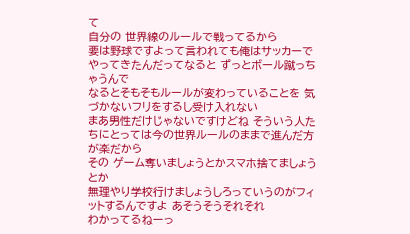て
自分の 世界線のルールで戦ってるから
要は野球ですよって言われても俺はサッカーでやってきたんだってなると ずっとボール蹴っちゃうんで
なるとそもそもルールが変わっていることを 気づかないフリをするし受け入れない
まあ男性だけじゃないですけどね そういう人たちにとっては今の世界ルールのままで進んだ方が楽だから
その ゲーム奪いましょうとかスマホ捨てましょうとか
無理やり学校行けましょうしろっていうのがフィットするんですよ あそうそうそれそれ
わかってるねーっ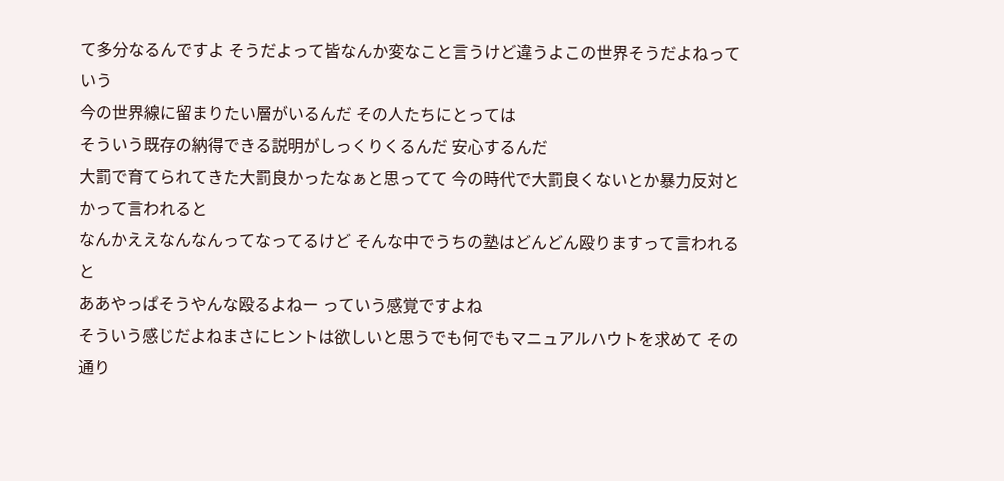て多分なるんですよ そうだよって皆なんか変なこと言うけど違うよこの世界そうだよねっていう
今の世界線に留まりたい層がいるんだ その人たちにとっては
そういう既存の納得できる説明がしっくりくるんだ 安心するんだ
大罰で育てられてきた大罰良かったなぁと思ってて 今の時代で大罰良くないとか暴力反対とかって言われると
なんかええなんなんってなってるけど そんな中でうちの塾はどんどん殴りますって言われると
ああやっぱそうやんな殴るよねー っていう感覚ですよね
そういう感じだよねまさにヒントは欲しいと思うでも何でもマニュアルハウトを求めて その通り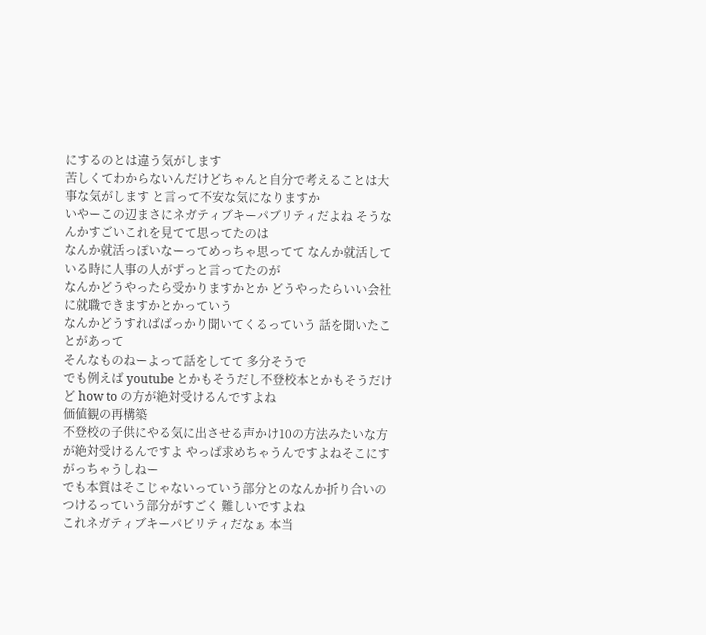にするのとは違う気がします
苦しくてわからないんだけどちゃんと自分で考えることは大事な気がします と言って不安な気になりますか
いやーこの辺まさにネガティブキーパブリティだよね そうなんかすごいこれを見てて思ってたのは
なんか就活っぽいなーってめっちゃ思ってて なんか就活している時に人事の人がずっと言ってたのが
なんかどうやったら受かりますかとか どうやったらいい会社に就職できますかとかっていう
なんかどうすればばっかり聞いてくるっていう 話を聞いたことがあって
そんなものねーよって話をしてて 多分そうで
でも例えば youtube とかもそうだし不登校本とかもそうだけど how to の方が絶対受けるんですよね
価値観の再構築
不登校の子供にやる気に出させる声かけ10の方法みたいな方が絶対受けるんですよ やっぱ求めちゃうんですよねそこにすがっちゃうしねー
でも本質はそこじゃないっていう部分とのなんか折り合いのつけるっていう部分がすごく 難しいですよね
これネガティブキーパビリティだなぁ 本当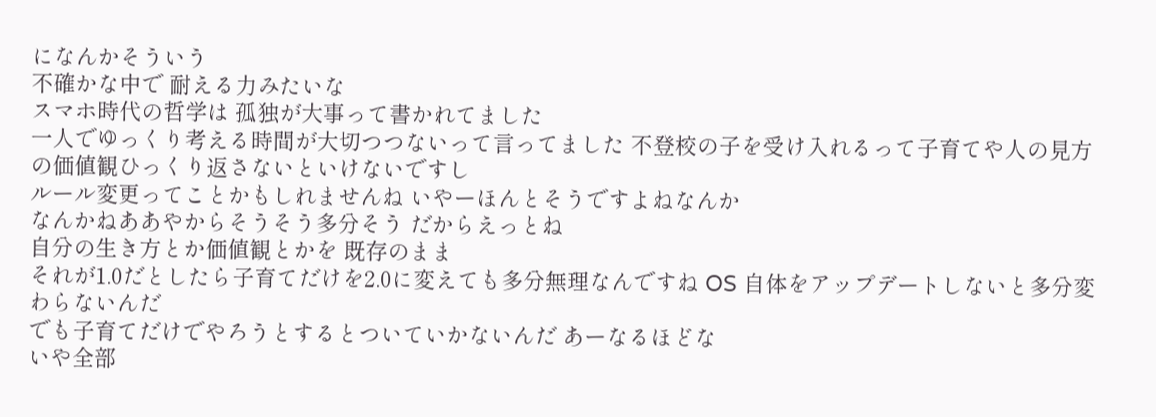になんかそういう
不確かな中で 耐える力みたいな
スマホ時代の哲学は 孤独が大事って書かれてました
一人でゆっくり考える時間が大切つつないって言ってました 不登校の子を受け入れるって子育てや人の見方の価値観ひっくり返さないといけないですし
ルール変更ってことかもしれませんね いやーほんとそうですよねなんか
なんかねああやからそうそう多分そう だからえっとね
自分の生き方とか価値観とかを 既存のまま
それが1.0だとしたら子育てだけを2.0に変えても多分無理なんですね OS 自体をアップデートしないと多分変わらないんだ
でも子育てだけでやろうとするとついていかないんだ あーなるほどな
いや全部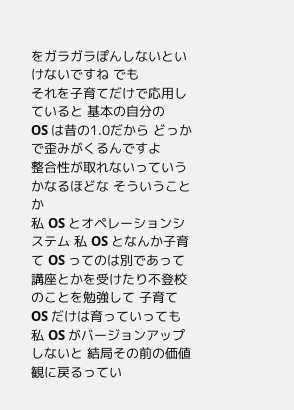をガラガラぽんしないといけないですね でも
それを子育てだけで応用していると 基本の自分の
OS は昔の1.0だから どっかで歪みがくるんですよ
整合性が取れないっていうかなるほどな そういうことか
私 OS とオペレーションシステム 私 OS となんか子育て OS ってのは別であって
講座とかを受けたり不登校のことを勉強して 子育て OS だけは育っていっても
私 OS がバージョンアップしないと 結局その前の価値観に戻るってい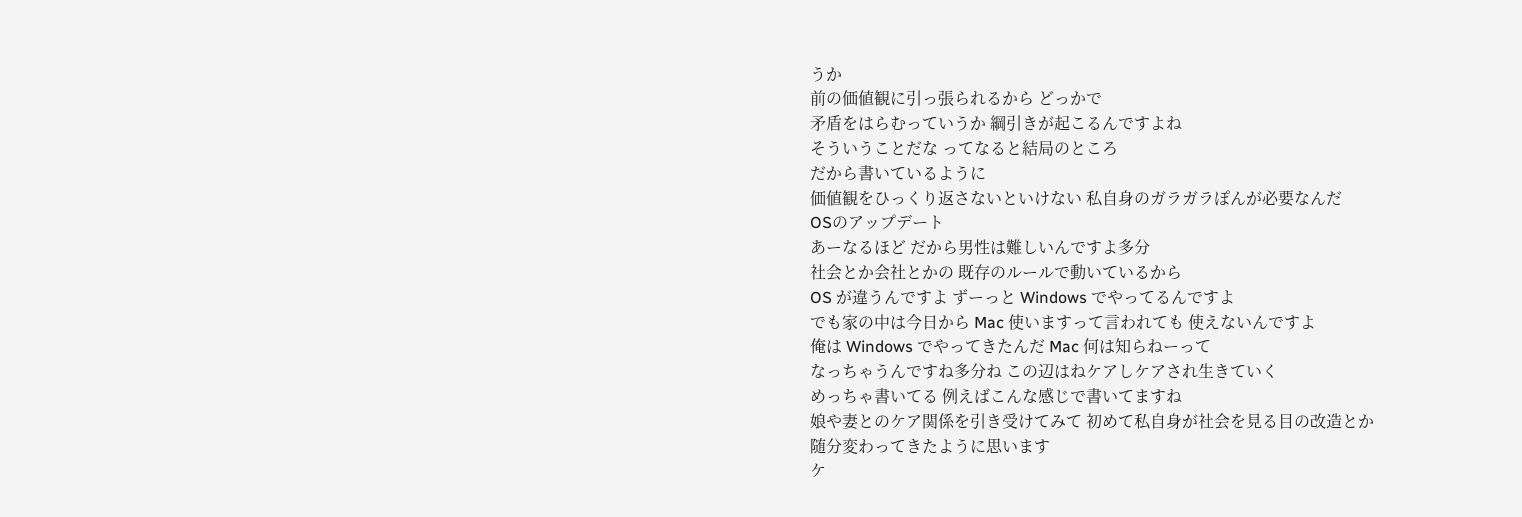うか
前の価値観に引っ張られるから どっかで
矛盾をはらむっていうか 綱引きが起こるんですよね
そういうことだな ってなると結局のところ
だから書いているように
価値観をひっくり返さないといけない 私自身のガラガラぽんが必要なんだ
OSのアップデート
あーなるほど だから男性は難しいんですよ多分
社会とか会社とかの 既存のルールで動いているから
OS が違うんですよ ずーっと Windows でやってるんですよ
でも家の中は今日から Mac 使いますって言われても 使えないんですよ
俺は Windows でやってきたんだ Mac 何は知らねーって
なっちゃうんですね多分ね この辺はねケアしケアされ生きていく
めっちゃ書いてる 例えばこんな感じで書いてますね
娘や妻とのケア関係を引き受けてみて 初めて私自身が社会を見る目の改造とか
随分変わってきたように思います
ケ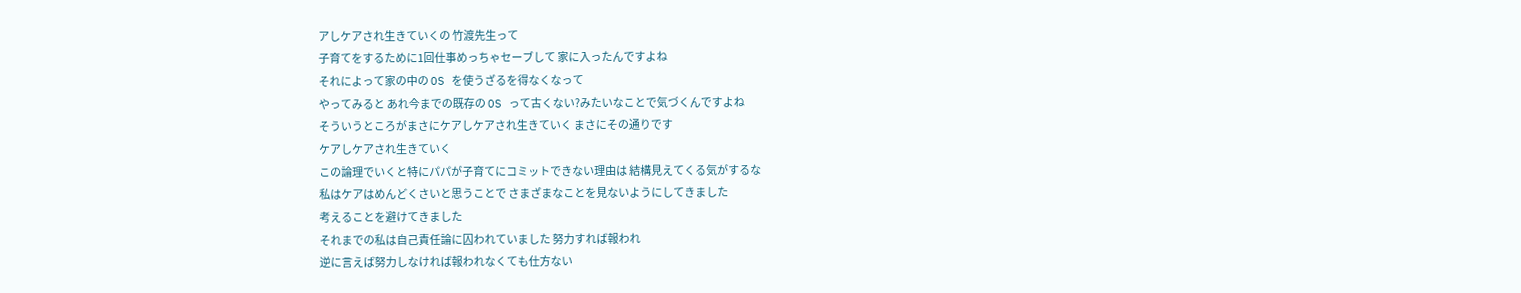アしケアされ生きていくの 竹渡先生って
子育てをするために1回仕事めっちゃセーブして 家に入ったんですよね
それによって家の中の OS を使うざるを得なくなって
やってみると あれ今までの既存の OS って古くない?みたいなことで気づくんですよね
そういうところがまさにケアしケアされ生きていく まさにその通りです
ケアしケアされ生きていく
この論理でいくと特にパパが子育てにコミットできない理由は 結構見えてくる気がするな
私はケアはめんどくさいと思うことで さまざまなことを見ないようにしてきました
考えることを避けてきました
それまでの私は自己責任論に囚われていました 努力すれば報われ
逆に言えば努力しなければ報われなくても仕方ない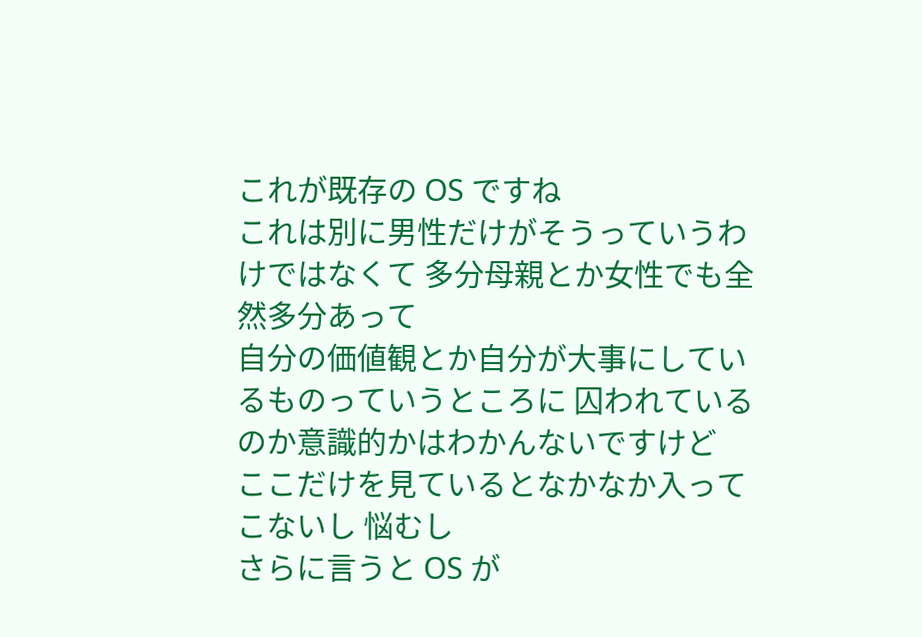これが既存の OS ですね
これは別に男性だけがそうっていうわけではなくて 多分母親とか女性でも全然多分あって
自分の価値観とか自分が大事にしているものっていうところに 囚われているのか意識的かはわかんないですけど
ここだけを見ているとなかなか入ってこないし 悩むし
さらに言うと OS が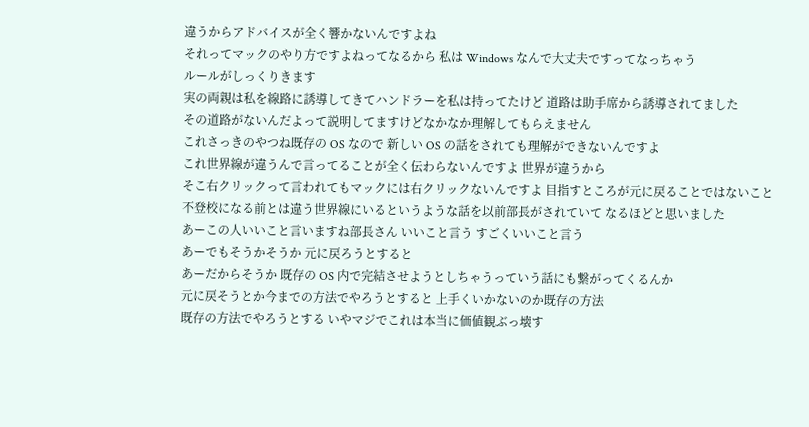違うからアドバイスが全く響かないんですよね
それってマックのやり方ですよねってなるから 私は Windows なんで大丈夫ですってなっちゃう
ルールがしっくりきます
実の両親は私を線路に誘導してきてハンドラーを私は持ってたけど 道路は助手席から誘導されてました
その道路がないんだよって説明してますけどなかなか理解してもらえません
これさっきのやつね既存の OS なので 新しい OS の話をされても理解ができないんですよ
これ世界線が違うんで言ってることが全く伝わらないんですよ 世界が違うから
そこ右クリックって言われてもマックには右クリックないんですよ 目指すところが元に戻ることではないこと
不登校になる前とは違う世界線にいるというような話を以前部長がされていて なるほどと思いました
あーこの人いいこと言いますね部長さん いいこと言う すごくいいこと言う
あーでもそうかそうか 元に戻ろうとすると
あーだからそうか 既存の OS 内で完結させようとしちゃうっていう話にも繋がってくるんか
元に戻そうとか今までの方法でやろうとすると 上手くいかないのか既存の方法
既存の方法でやろうとする いやマジでこれは本当に価値観ぶっ壊す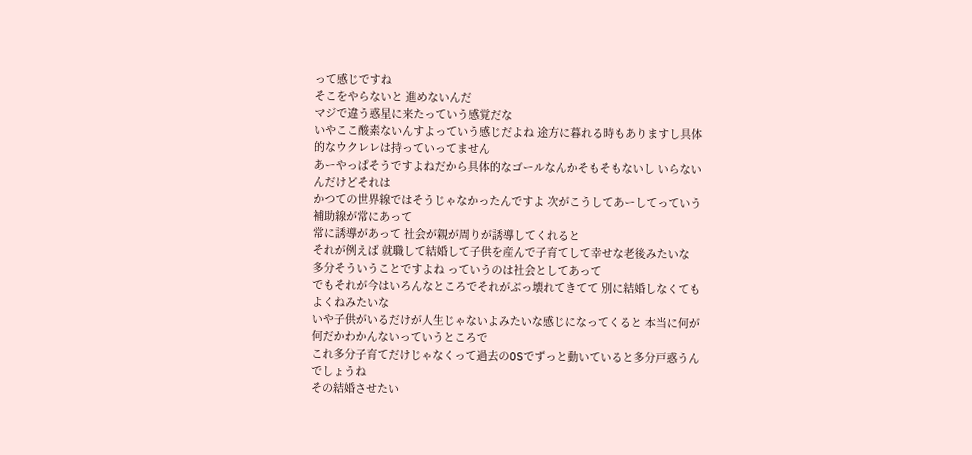って感じですね
そこをやらないと 進めないんだ
マジで違う惑星に来たっていう感覚だな
いやここ酸素ないんすよっていう感じだよね 途方に暮れる時もありますし具体的なウクレレは持っていってません
あーやっぱそうですよねだから具体的なゴールなんかそもそもないし いらないんだけどそれは
かつての世界線ではそうじゃなかったんですよ 次がこうしてあーしてっていう補助線が常にあって
常に誘導があって 社会が親が周りが誘導してくれると
それが例えば 就職して結婚して子供を産んで子育てして幸せな老後みたいな
多分そういうことですよね っていうのは社会としてあって
でもそれが今はいろんなところでそれがぶっ壊れてきてて 別に結婚しなくてもよくねみたいな
いや子供がいるだけが人生じゃないよみたいな感じになってくると 本当に何が何だかわかんないっていうところで
これ多分子育てだけじゃなくって過去のOSでずっと動いていると多分戸惑うんでしょうね
その結婚させたい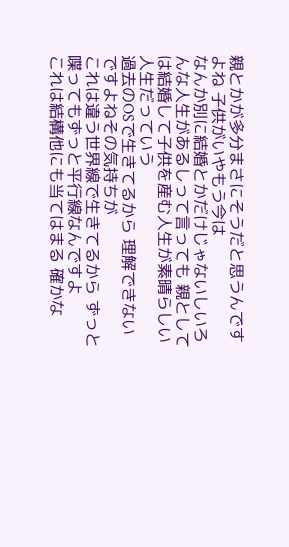親とかが多分まさにそうだと思うんですよね 子供がいやもう今は
なんか別に結婚とかだけじゃないしいろんな人生があるしって言っても 親としては結婚して子供を産む人生が素晴らしい人生だっていう
過去のOSで生きてるから 理解できないですよねその気持ちが
これは違う世界線で生きてるから ずっと喋ってもずっと平行線なんですよ
これは結構他にも当てはまる 確かな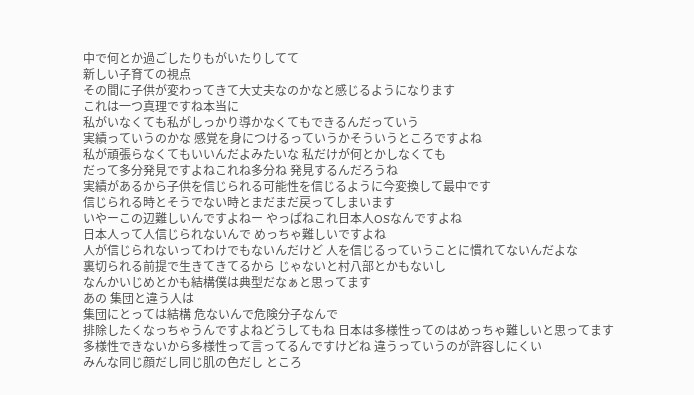中で何とか過ごしたりもがいたりしてて
新しい子育ての視点
その間に子供が変わってきて大丈夫なのかなと感じるようになります
これは一つ真理ですね本当に
私がいなくても私がしっかり導かなくてもできるんだっていう
実績っていうのかな 感覚を身につけるっていうかそういうところですよね
私が頑張らなくてもいいんだよみたいな 私だけが何とかしなくても
だって多分発見ですよねこれね多分ね 発見するんだろうね
実績があるから子供を信じられる可能性を信じるように今変換して最中です
信じられる時とそうでない時とまだまだ戻ってしまいます
いやーこの辺難しいんですよねー やっぱねこれ日本人OSなんですよね
日本人って人信じられないんで めっちゃ難しいですよね
人が信じられないってわけでもないんだけど 人を信じるっていうことに慣れてないんだよな
裏切られる前提で生きてきてるから じゃないと村八部とかもないし
なんかいじめとかも結構僕は典型だなぁと思ってます
あの 集団と違う人は
集団にとっては結構 危ないんで危険分子なんで
排除したくなっちゃうんですよねどうしてもね 日本は多様性ってのはめっちゃ難しいと思ってます
多様性できないから多様性って言ってるんですけどね 違うっていうのが許容しにくい
みんな同じ顔だし同じ肌の色だし ところ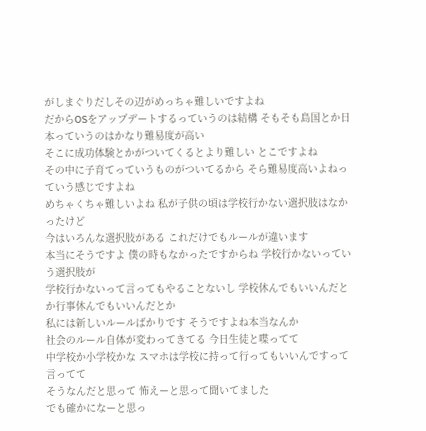がしまぐりだしその辺がめっちゃ難しいですよね
だからOSをアップデートするっていうのは結構 そもそも島国とか日本っていうのはかなり難易度が高い
そこに成功体験とかがついてくるとより難しい とこですよね
その中に子育てっていうものがついてるから そら難易度高いよねっていう感じですよね
めちゃくちゃ難しいよね 私が子供の頃は学校行かない選択肢はなかったけど
今はいろんな選択肢がある これだけでもルールが違います
本当にそうですよ 僕の時もなかったですからね 学校行かないっていう選択肢が
学校行かないって言ってもやることないし 学校休んでもいいんだとか行事休んでもいいんだとか
私には新しいルールばかりです そうですよね本当なんか
社会のルール自体が変わってきてる 今日生徒と喋ってて
中学校か小学校かな スマホは学校に持って行ってもいいんですって言ってて
そうなんだと思って 怖えーと思って聞いてました
でも確かになーと思っ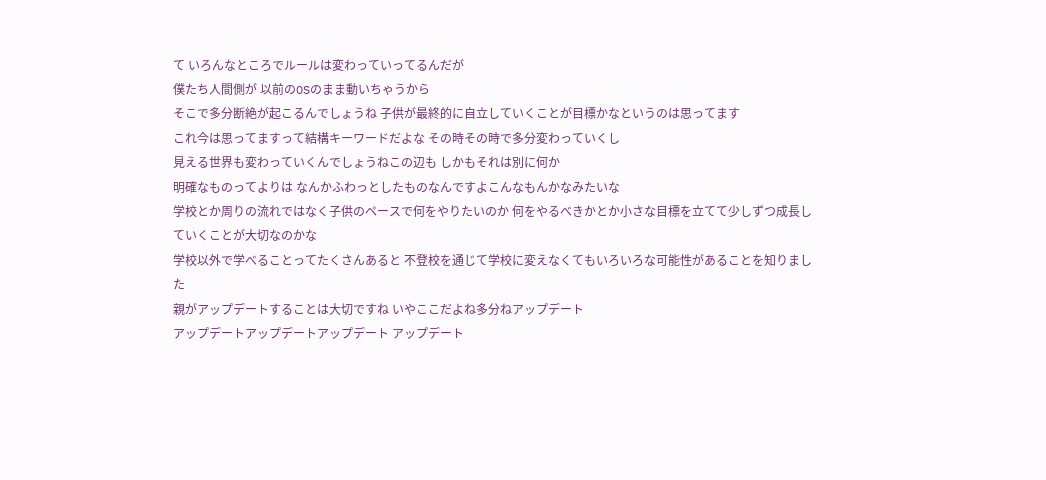て いろんなところでルールは変わっていってるんだが
僕たち人間側が 以前のOSのまま動いちゃうから
そこで多分断絶が起こるんでしょうね 子供が最終的に自立していくことが目標かなというのは思ってます
これ今は思ってますって結構キーワードだよな その時その時で多分変わっていくし
見える世界も変わっていくんでしょうねこの辺も しかもそれは別に何か
明確なものってよりは なんかふわっとしたものなんですよこんなもんかなみたいな
学校とか周りの流れではなく子供のペースで何をやりたいのか 何をやるべきかとか小さな目標を立てて少しずつ成長していくことが大切なのかな
学校以外で学べることってたくさんあると 不登校を通じて学校に変えなくてもいろいろな可能性があることを知りました
親がアップデートすることは大切ですね いやここだよね多分ねアップデート
アップデートアップデートアップデート アップデート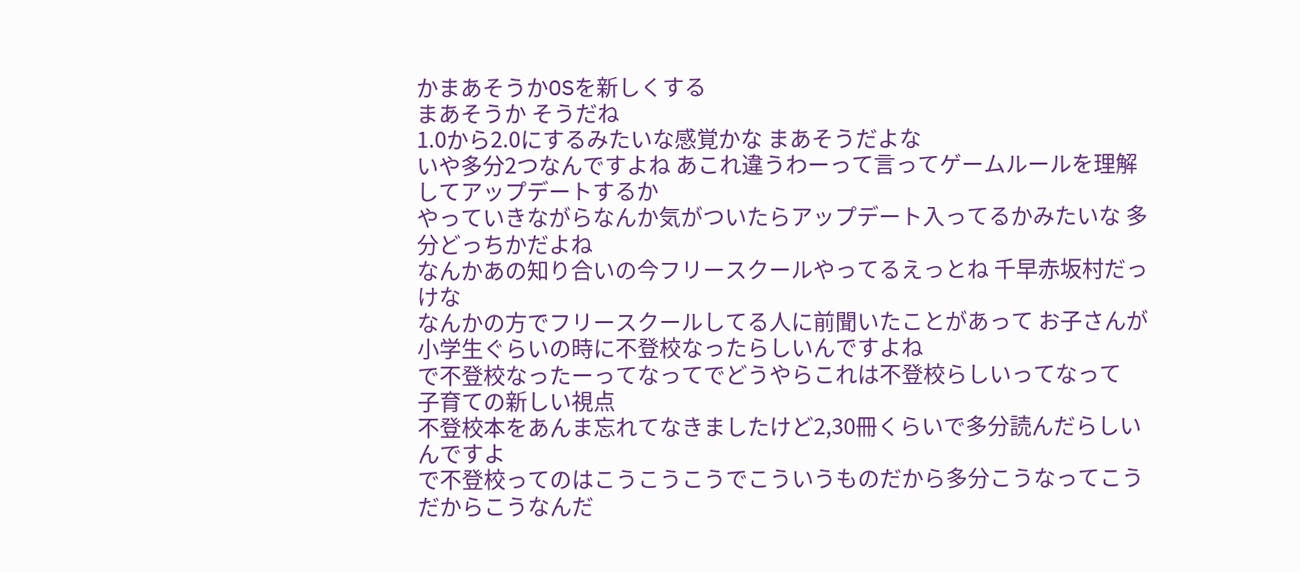かまあそうかOSを新しくする
まあそうか そうだね
1.0から2.0にするみたいな感覚かな まあそうだよな
いや多分2つなんですよね あこれ違うわーって言ってゲームルールを理解してアップデートするか
やっていきながらなんか気がついたらアップデート入ってるかみたいな 多分どっちかだよね
なんかあの知り合いの今フリースクールやってるえっとね 千早赤坂村だっけな
なんかの方でフリースクールしてる人に前聞いたことがあって お子さんが小学生ぐらいの時に不登校なったらしいんですよね
で不登校なったーってなってでどうやらこれは不登校らしいってなって
子育ての新しい視点
不登校本をあんま忘れてなきましたけど2,30冊くらいで多分読んだらしいんですよ
で不登校ってのはこうこうこうでこういうものだから多分こうなってこうだからこうなんだ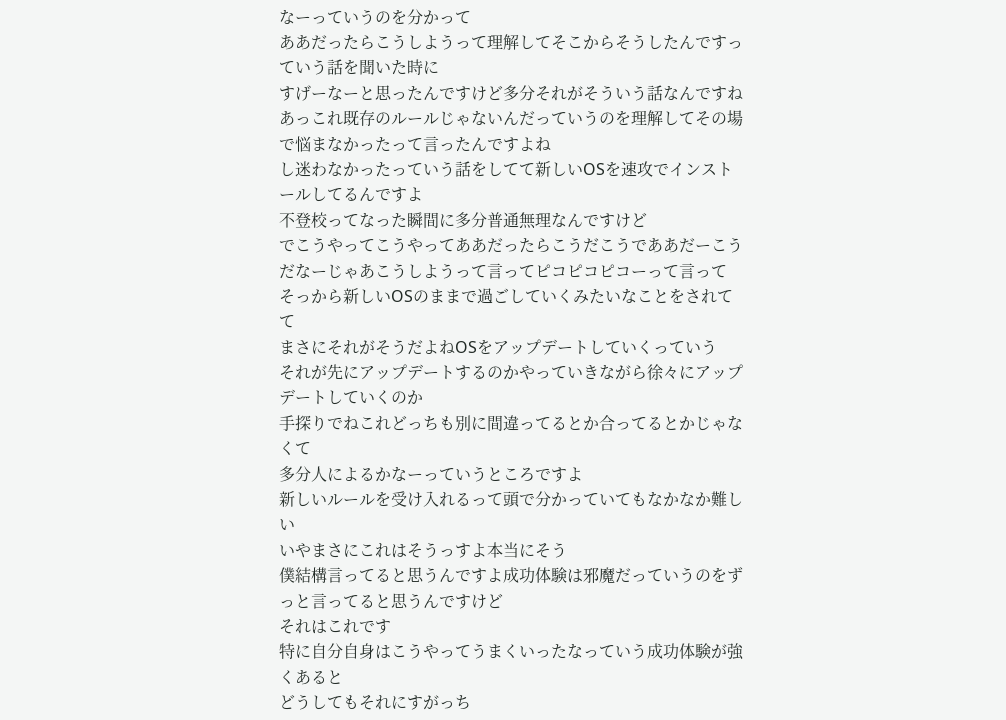なーっていうのを分かって
ああだったらこうしようって理解してそこからそうしたんですっていう話を聞いた時に
すげーなーと思ったんですけど多分それがそういう話なんですね
あっこれ既存のルールじゃないんだっていうのを理解してその場で悩まなかったって言ったんですよね
し迷わなかったっていう話をしてて新しいOSを速攻でインストールしてるんですよ
不登校ってなった瞬間に多分普通無理なんですけど
でこうやってこうやってああだったらこうだこうでああだーこうだなーじゃあこうしようって言ってピコピコピコーって言って
そっから新しいOSのままで過ごしていくみたいなことをされてて
まさにそれがそうだよねOSをアップデートしていくっていう
それが先にアップデートするのかやっていきながら徐々にアップデートしていくのか
手探りでねこれどっちも別に間違ってるとか合ってるとかじゃなくて
多分人によるかなーっていうところですよ
新しいルールを受け入れるって頭で分かっていてもなかなか難しい
いやまさにこれはそうっすよ本当にそう
僕結構言ってると思うんですよ成功体験は邪魔だっていうのをずっと言ってると思うんですけど
それはこれです
特に自分自身はこうやってうまくいったなっていう成功体験が強くあると
どうしてもそれにすがっち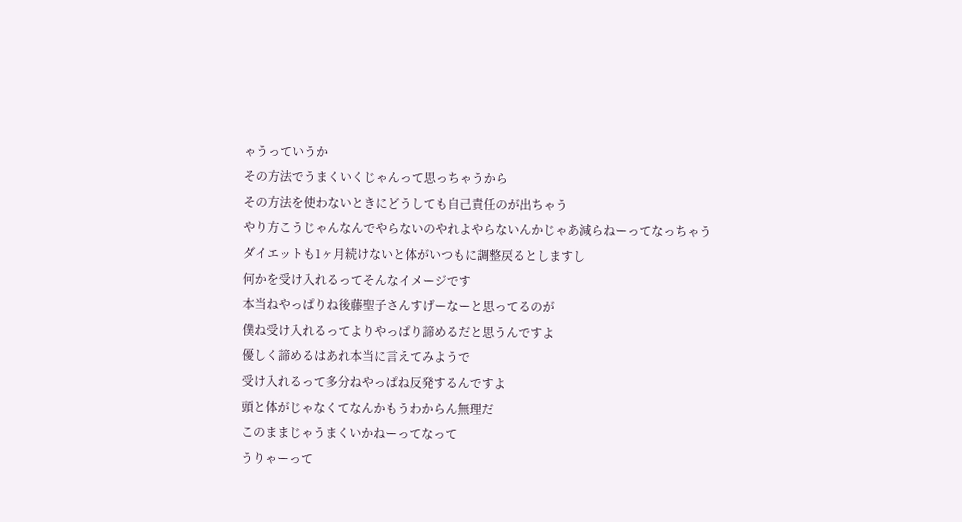ゃうっていうか
その方法でうまくいくじゃんって思っちゃうから
その方法を使わないときにどうしても自己責任のが出ちゃう
やり方こうじゃんなんでやらないのやれよやらないんかじゃあ減らねーってなっちゃう
ダイエットも1ヶ月続けないと体がいつもに調整戻るとしますし
何かを受け入れるってそんなイメージです
本当ねやっぱりね後藤聖子さんすげーなーと思ってるのが
僕ね受け入れるってよりやっぱり諦めるだと思うんですよ
優しく諦めるはあれ本当に言えてみようで
受け入れるって多分ねやっぱね反発するんですよ
頭と体がじゃなくてなんかもうわからん無理だ
このままじゃうまくいかねーってなって
うりゃーって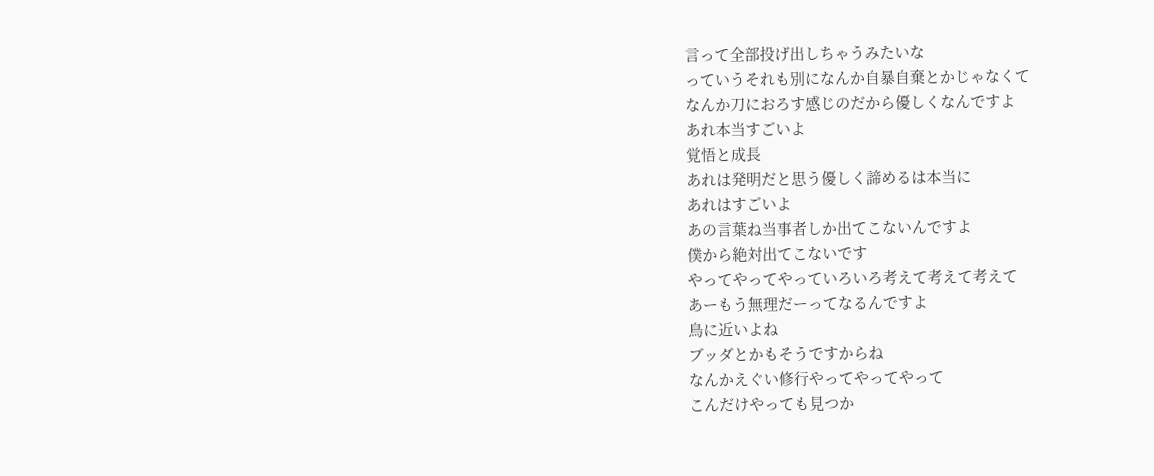言って全部投げ出しちゃうみたいな
っていうそれも別になんか自暴自棄とかじゃなくて
なんか刀におろす感じのだから優しくなんですよ
あれ本当すごいよ
覚悟と成長
あれは発明だと思う優しく諦めるは本当に
あれはすごいよ
あの言葉ね当事者しか出てこないんですよ
僕から絶対出てこないです
やってやってやっていろいろ考えて考えて考えて
あーもう無理だーってなるんですよ
鳥に近いよね
ブッダとかもそうですからね
なんかえぐい修行やってやってやって
こんだけやっても見つか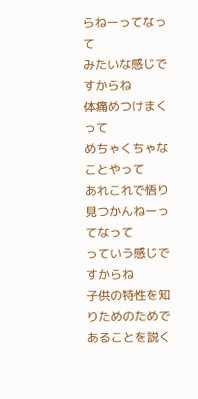らねーってなって
みたいな感じですからね
体痛めつけまくって
めちゃくちゃなことやって
あれこれで悟り見つかんねーってなって
っていう感じですからね
子供の特性を知りためのためであることを説く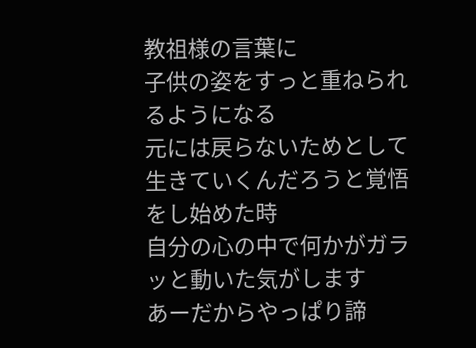教祖様の言葉に
子供の姿をすっと重ねられるようになる
元には戻らないためとして生きていくんだろうと覚悟をし始めた時
自分の心の中で何かがガラッと動いた気がします
あーだからやっぱり諦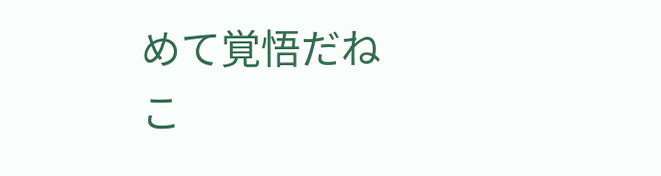めて覚悟だね
こ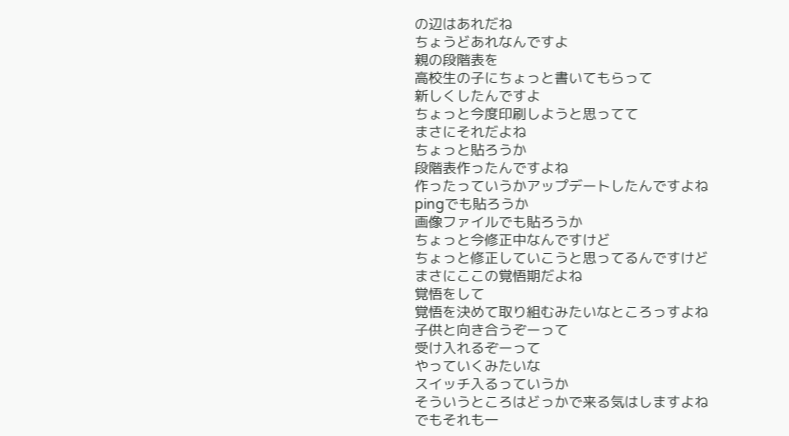の辺はあれだね
ちょうどあれなんですよ
親の段階表を
高校生の子にちょっと書いてもらって
新しくしたんですよ
ちょっと今度印刷しようと思ってて
まさにそれだよね
ちょっと貼ろうか
段階表作ったんですよね
作ったっていうかアップデートしたんですよね
pingでも貼ろうか
画像ファイルでも貼ろうか
ちょっと今修正中なんですけど
ちょっと修正していこうと思ってるんですけど
まさにここの覚悟期だよね
覚悟をして
覚悟を決めて取り組むみたいなところっすよね
子供と向き合うぞーって
受け入れるぞーって
やっていくみたいな
スイッチ入るっていうか
そういうところはどっかで来る気はしますよね
でもそれも一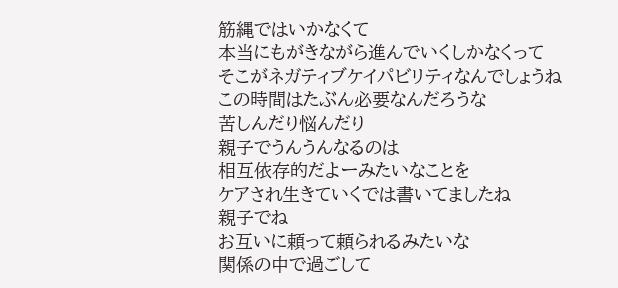筋縄ではいかなくて
本当にもがきながら進んでいくしかなくって
そこがネガティブケイパビリティなんでしょうね
この時間はたぶん必要なんだろうな
苦しんだり悩んだり
親子でうんうんなるのは
相互依存的だよーみたいなことを
ケアされ生きていくでは書いてましたね
親子でね
お互いに頼って頼られるみたいな
関係の中で過ごして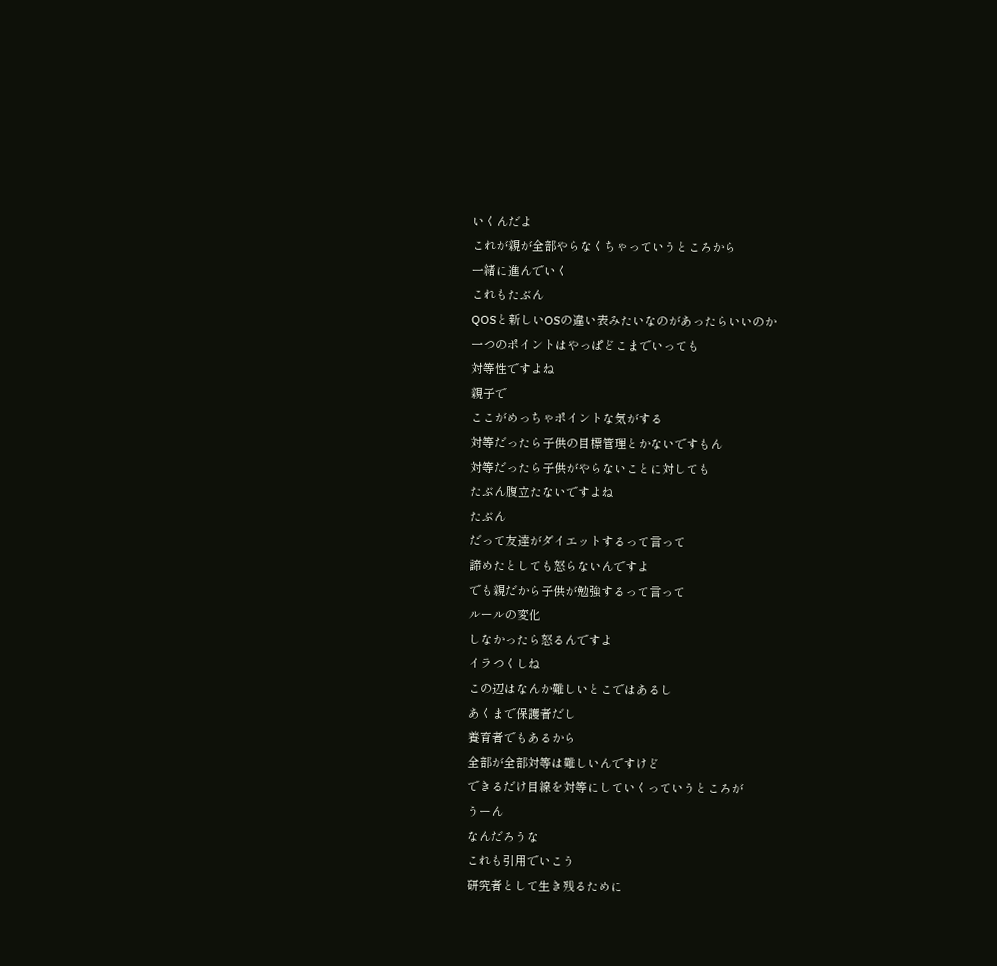いくんだよ
これが親が全部やらなくちゃっていうところから
一緒に進んでいく
これもたぶん
QOSと新しいOSの違い表みたいなのがあったらいいのか
一つのポイントはやっぱどこまでいっても
対等性ですよね
親子で
ここがめっちゃポイントな気がする
対等だったら子供の目標管理とかないですもん
対等だったら子供がやらないことに対しても
たぶん腹立たないですよね
たぶん
だって友達がダイエットするって言って
諦めたとしても怒らないんですよ
でも親だから子供が勉強するって言って
ルールの変化
しなかったら怒るんですよ
イラつくしね
この辺はなんか難しいとこではあるし
あくまで保護者だし
養育者でもあるから
全部が全部対等は難しいんですけど
できるだけ目線を対等にしていくっていうところが
うーん
なんだろうな
これも引用でいこう
研究者として生き残るために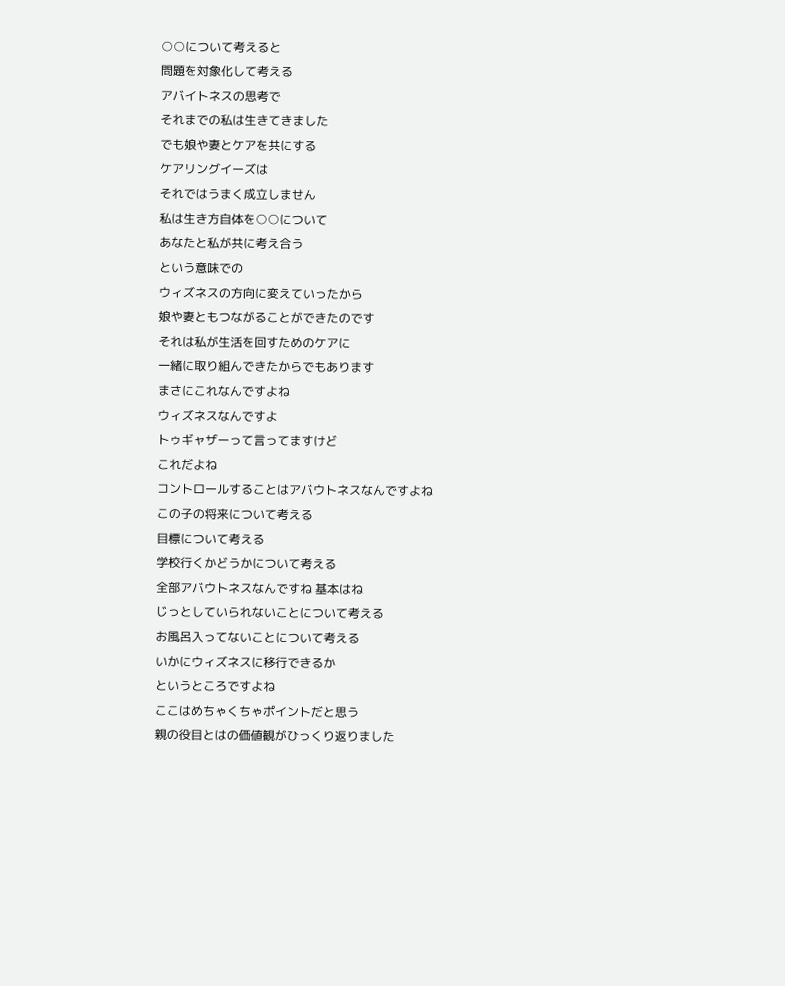○○について考えると
問題を対象化して考える
アバイトネスの思考で
それまでの私は生きてきました
でも娘や妻とケアを共にする
ケアリングイーズは
それではうまく成立しません
私は生き方自体を○○について
あなたと私が共に考え合う
という意味での
ウィズネスの方向に変えていったから
娘や妻ともつながることができたのです
それは私が生活を回すためのケアに
一緒に取り組んできたからでもあります
まさにこれなんですよね
ウィズネスなんですよ
トゥギャザーって言ってますけど
これだよね
コントロールすることはアバウトネスなんですよね
この子の将来について考える
目標について考える
学校行くかどうかについて考える
全部アバウトネスなんですね 基本はね
じっとしていられないことについて考える
お風呂入ってないことについて考える
いかにウィズネスに移行できるか
というところですよね
ここはめちゃくちゃポイントだと思う
親の役目とはの価値観がひっくり返りました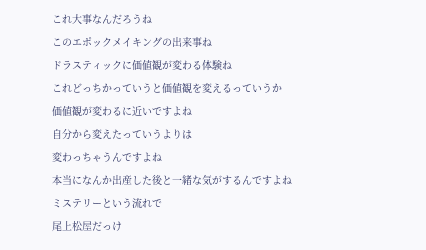これ大事なんだろうね
このエポックメイキングの出来事ね
ドラスティックに価値観が変わる体験ね
これどっちかっていうと価値観を変えるっていうか
価値観が変わるに近いですよね
自分から変えたっていうよりは
変わっちゃうんですよね
本当になんか出産した後と一緒な気がするんですよね
ミステリーという流れで
尾上松屋だっけ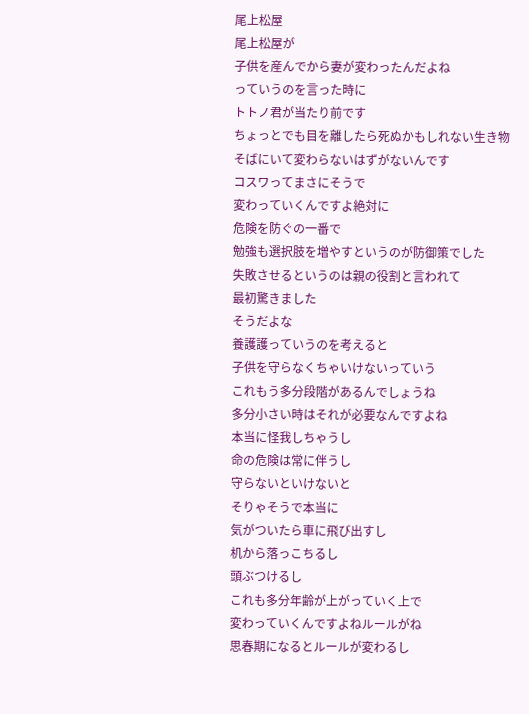尾上松屋
尾上松屋が
子供を産んでから妻が変わったんだよね
っていうのを言った時に
トトノ君が当たり前です
ちょっとでも目を離したら死ぬかもしれない生き物
そばにいて変わらないはずがないんです
コスワってまさにそうで
変わっていくんですよ絶対に
危険を防ぐの一番で
勉強も選択肢を増やすというのが防御策でした
失敗させるというのは親の役割と言われて
最初驚きました
そうだよな
養護護っていうのを考えると
子供を守らなくちゃいけないっていう
これもう多分段階があるんでしょうね
多分小さい時はそれが必要なんですよね
本当に怪我しちゃうし
命の危険は常に伴うし
守らないといけないと
そりゃそうで本当に
気がついたら車に飛び出すし
机から落っこちるし
頭ぶつけるし
これも多分年齢が上がっていく上で
変わっていくんですよねルールがね
思春期になるとルールが変わるし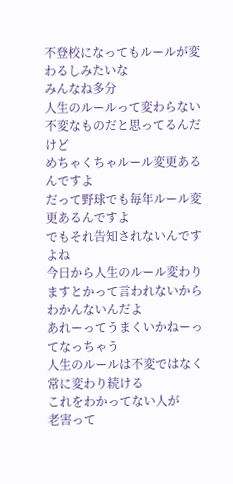不登校になってもルールが変わるしみたいな
みんなね多分
人生のルールって変わらない
不変なものだと思ってるんだけど
めちゃくちゃルール変更あるんですよ
だって野球でも毎年ルール変更あるんですよ
でもそれ告知されないんですよね
今日から人生のルール変わりますとかって言われないから
わかんないんだよ
あれーってうまくいかねーってなっちゃう
人生のルールは不変ではなく
常に変わり続ける
これをわかってない人が
老害って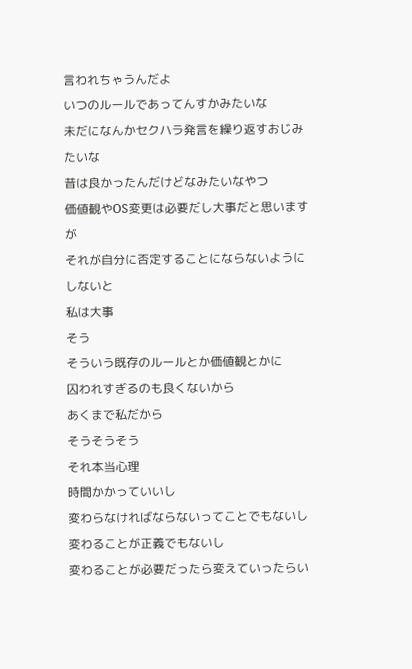言われちゃうんだよ
いつのルールであってんすかみたいな
未だになんかセクハラ発言を繰り返すおじみたいな
昔は良かったんだけどなみたいなやつ
価値観やOS変更は必要だし大事だと思いますが
それが自分に否定することにならないようにしないと
私は大事
そう
そういう既存のルールとか価値観とかに
囚われすぎるのも良くないから
あくまで私だから
そうそうそう
それ本当心理
時間かかっていいし
変わらなければならないってことでもないし
変わることが正義でもないし
変わることが必要だったら変えていったらい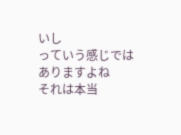いし
っていう感じではありますよね
それは本当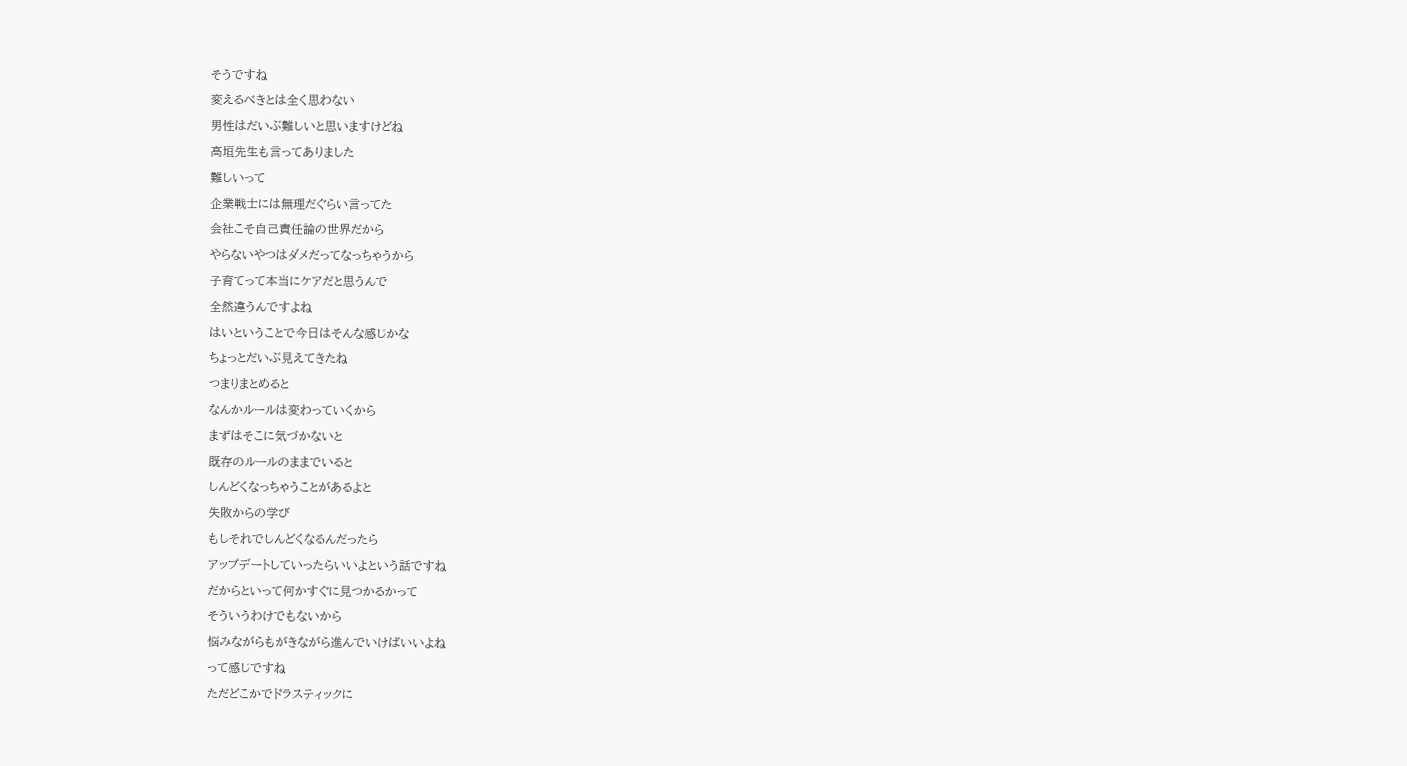そうですね
変えるべきとは全く思わない
男性はだいぶ難しいと思いますけどね
高垣先生も言ってありました
難しいって
企業戦士には無理だぐらい言ってた
会社こそ自己責任論の世界だから
やらないやつはダメだってなっちゃうから
子育てって本当にケアだと思うんで
全然違うんですよね
はいということで今日はそんな感じかな
ちょっとだいぶ見えてきたね
つまりまとめると
なんかルールは変わっていくから
まずはそこに気づかないと
既存のルールのままでいると
しんどくなっちゃうことがあるよと
失敗からの学び
もしそれでしんどくなるんだったら
アップデートしていったらいいよという話ですね
だからといって何かすぐに見つかるかって
そういうわけでもないから
悩みながらもがきながら進んでいけばいいよね
って感じですね
ただどこかでドラスティックに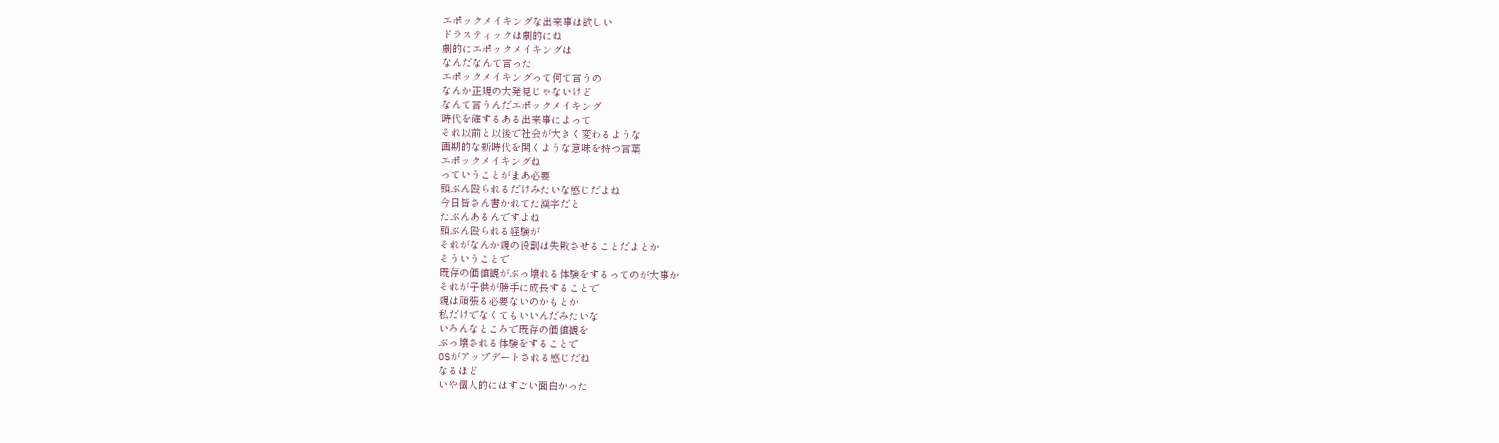エポックメイキングな出来事は欲しい
ドラスティックは劇的にね
劇的にエポックメイキングは
なんだなんて言った
エポックメイキングって何て言うの
なんか正規の大発見じゃないけど
なんて言うんだエポックメイキング
時代を確するある出来事によって
それ以前と以後で社会が大きく変わるような
画期的な新時代を開くような意味を持つ言葉
エポックメイキングね
っていうことがまあ必要
頭ぶん殴られるだけみたいな感じだよね
今日皆さん書かれてた漢字だと
たぶんあるんですよね
頭ぶん殴られる経験が
それがなんか親の役割は失敗させることだよとか
そういうことで
既存の価値観がぶっ壊れる体験をするってのが大事か
それが子供が勝手に成長することで
親は頑張る必要ないのかもとか
私だけでなくてもいいんだみたいな
いろんなところで既存の価値観を
ぶっ壊される体験をすることで
OSがアップデートされる感じだね
なるほど
いや個人的にはすごい面白かった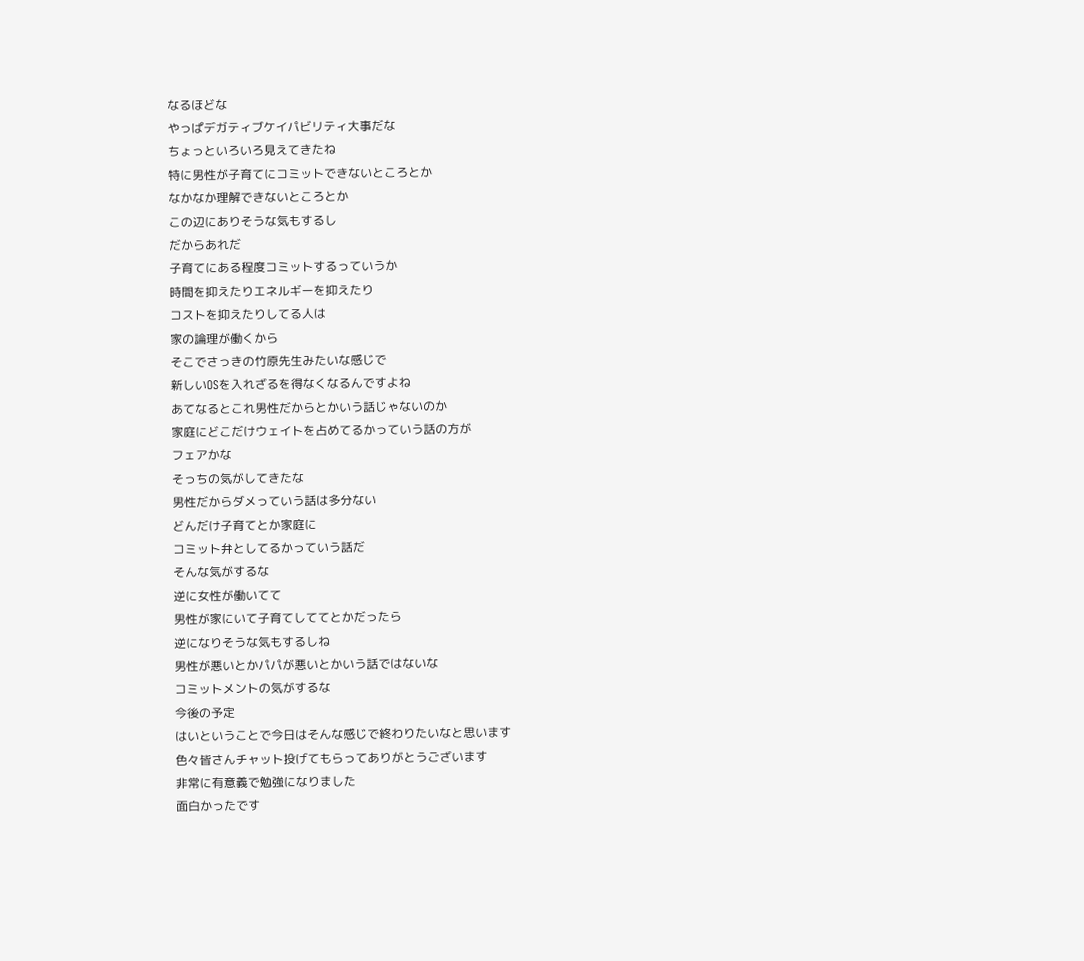なるほどな
やっぱデガティブケイパビリティ大事だな
ちょっといろいろ見えてきたね
特に男性が子育てにコミットできないところとか
なかなか理解できないところとか
この辺にありそうな気もするし
だからあれだ
子育てにある程度コミットするっていうか
時間を抑えたりエネルギーを抑えたり
コストを抑えたりしてる人は
家の論理が働くから
そこでさっきの竹原先生みたいな感じで
新しいOSを入れざるを得なくなるんですよね
あてなるとこれ男性だからとかいう話じゃないのか
家庭にどこだけウェイトを占めてるかっていう話の方が
フェアかな
そっちの気がしてきたな
男性だからダメっていう話は多分ない
どんだけ子育てとか家庭に
コミット弁としてるかっていう話だ
そんな気がするな
逆に女性が働いてて
男性が家にいて子育てしててとかだったら
逆になりそうな気もするしね
男性が悪いとかパパが悪いとかいう話ではないな
コミットメントの気がするな
今後の予定
はいということで今日はそんな感じで終わりたいなと思います
色々皆さんチャット投げてもらってありがとうございます
非常に有意義で勉強になりました
面白かったです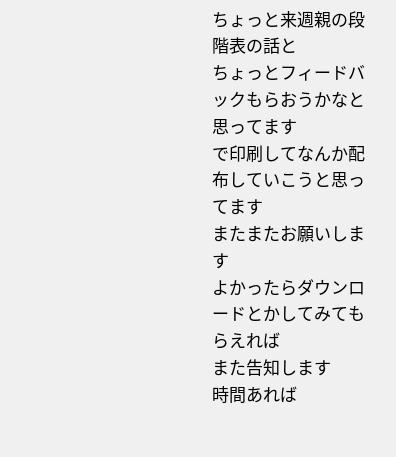ちょっと来週親の段階表の話と
ちょっとフィードバックもらおうかなと思ってます
で印刷してなんか配布していこうと思ってます
またまたお願いします
よかったらダウンロードとかしてみてもらえれば
また告知します
時間あれば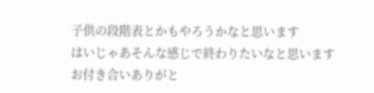子供の段階表とかもやろうかなと思います
はいじゃあそんな感じで終わりたいなと思います
お付き合いありがと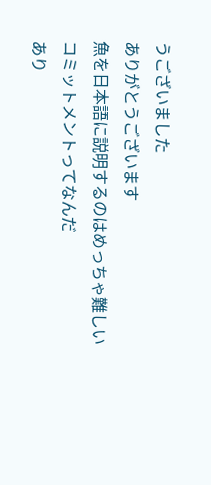うございました
ありがとうございます
魚を日本語に説明するのはめっちゃ難しい
コミットメントってなんだ
あり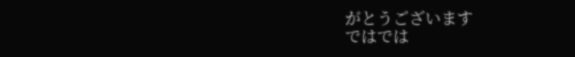がとうございます
ではでは